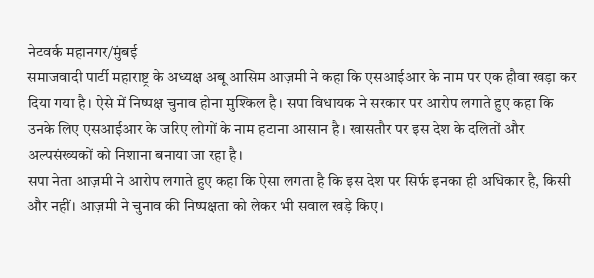नेटवर्क महानगर/मुंबई
समाजवादी पार्टी महाराष्ट्र के अध्यक्ष अबू आसिम आज़मी ने कहा कि एसआईआर के नाम पर एक हौवा खड़ा कर दिया गया है। ऐसे में निष्पक्ष चुनाव होना मुश्किल है। सपा विधायक ने सरकार पर आरोप लगाते हुए कहा कि उनके लिए एसआईआर के जरिए लोगों के नाम हटाना आसान है। खासतौर पर इस देश के दलितों और अल्पसंख्यकों को निशाना बनाया जा रहा है।
सपा नेता आज़मी ने आरोप लगाते हुए कहा कि ऐसा लगता है कि इस देश पर सिर्फ इनका ही अधिकार है, किसी और नहीं। आज़मी ने चुनाव की निष्पक्षता को लेकर भी सवाल खड़े किए।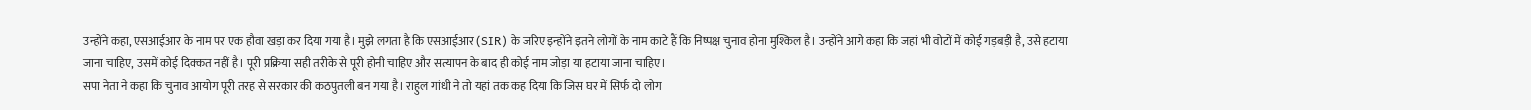उन्होंने कहा, एसआईआर के नाम पर एक हौवा खड़ा कर दिया गया है। मुझे लगता है कि एसआईआर (SIR) के जरिए इन्होंने इतने लोगों के नाम काटे हैं कि निष्पक्ष चुनाव होना मुश्किल है। उन्होंने आगे कहा कि जहां भी वोटों में कोई गड़बड़ी है, उसे हटाया जाना चाहिए, उसमें कोई दिक्कत नहीं है। पूरी प्रक्रिया सही तरीके से पूरी होनी चाहिए और सत्यापन के बाद ही कोई नाम जोड़ा या हटाया जाना चाहिए।
सपा नेता ने कहा कि चुनाव आयोग पूरी तरह से सरकार की कठपुतली बन गया है। राहुल गांधी ने तो यहां तक कह दिया कि जिस घर में सिर्फ दो लोग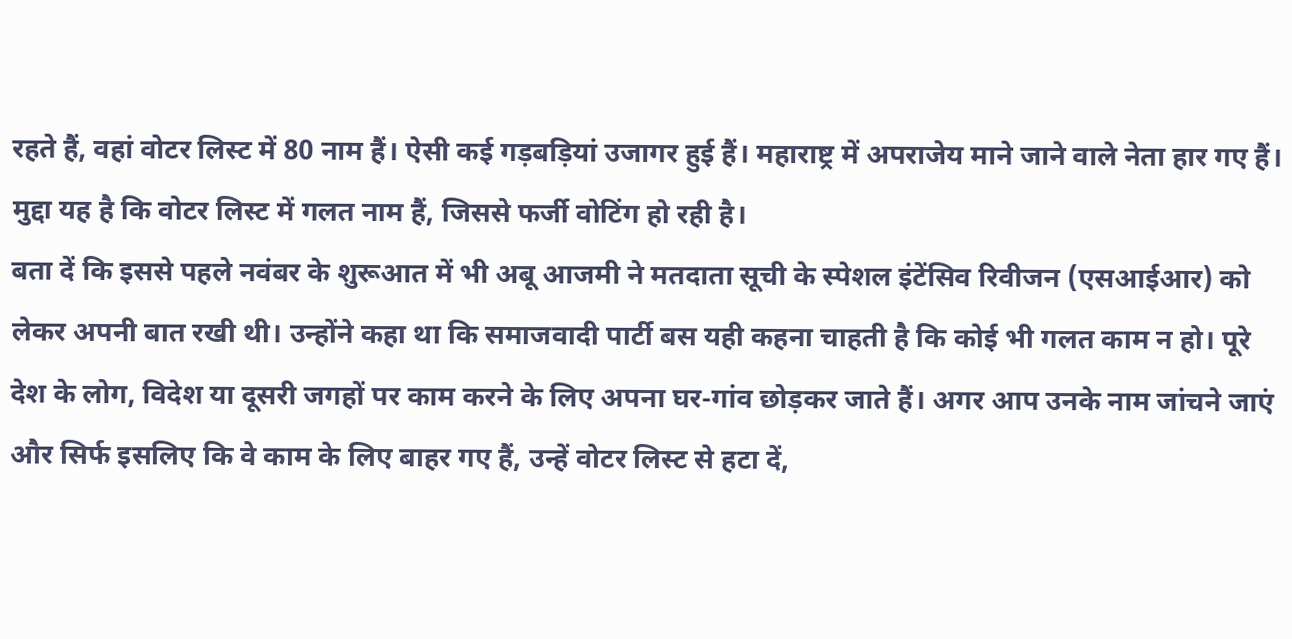रहते हैं, वहां वोटर लिस्ट में 80 नाम हैं। ऐसी कई गड़बड़ियां उजागर हुई हैं। महाराष्ट्र में अपराजेय माने जाने वाले नेता हार गए हैं। मुद्दा यह है कि वोटर लिस्ट में गलत नाम हैं, जिससे फर्जी वोटिंग हो रही है।
बता दें कि इससे पहले नवंबर के शुरूआत में भी अबू आजमी ने मतदाता सूची के स्पेशल इंटेंसिव रिवीजन (एसआईआर) को लेकर अपनी बात रखी थी। उन्होंने कहा था कि समाजवादी पार्टी बस यही कहना चाहती है कि कोई भी गलत काम न हो। पूरे देश के लोग, विदेश या दूसरी जगहों पर काम करने के लिए अपना घर-गांव छोड़कर जाते हैं। अगर आप उनके नाम जांचने जाएं और सिर्फ इसलिए कि वे काम के लिए बाहर गए हैं, उन्हें वोटर लिस्ट से हटा दें,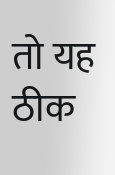तो यह ठीक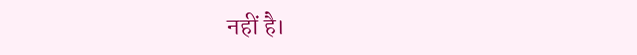नहीं है।